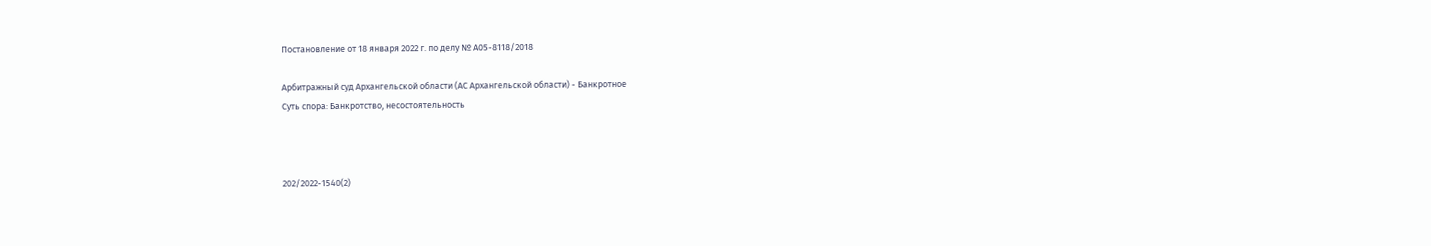Постановление от 18 января 2022 г. по делу № А05-8118/2018

Арбитражный суд Архангельской области (АС Архангельской области) - Банкротное
Суть спора: Банкротство, несостоятельность



202/2022-1540(2)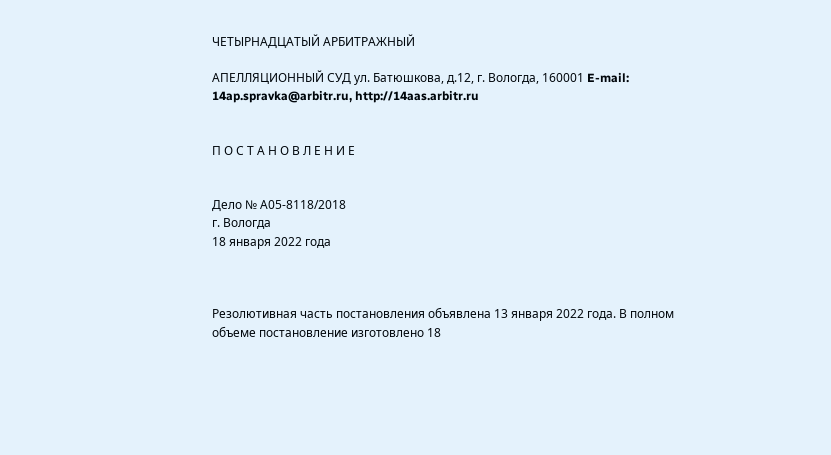ЧЕТЫРНАДЦАТЫЙ АРБИТРАЖНЫЙ

АПЕЛЛЯЦИОННЫЙ СУД ул. Батюшкова, д.12, г. Вологда, 160001 E-mail: 14ap.spravka@arbitr.ru, http://14aas.arbitr.ru


П О С Т А Н О В Л Е Н И Е


Дело № А05-8118/2018
г. Вологда
18 января 2022 года



Резолютивная часть постановления объявлена 13 января 2022 года. В полном объеме постановление изготовлено 18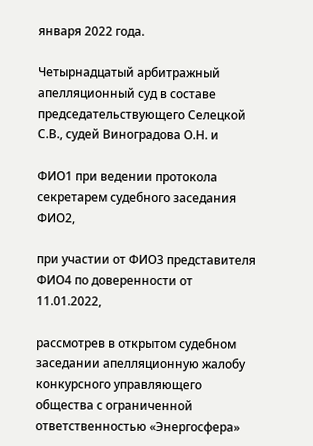января 2022 года.

Четырнадцатый арбитражный апелляционный суд в составе председательствующего Селецкой С.В., судей Виноградова О.Н. и

ФИО1 при ведении протокола секретарем судебного заседания ФИО2,

при участии от ФИО3 представителя ФИО4 по доверенности от 11.01.2022,

рассмотрев в открытом судебном заседании апелляционную жалобу конкурсного управляющего общества с ограниченной ответственностью «Энергосфера»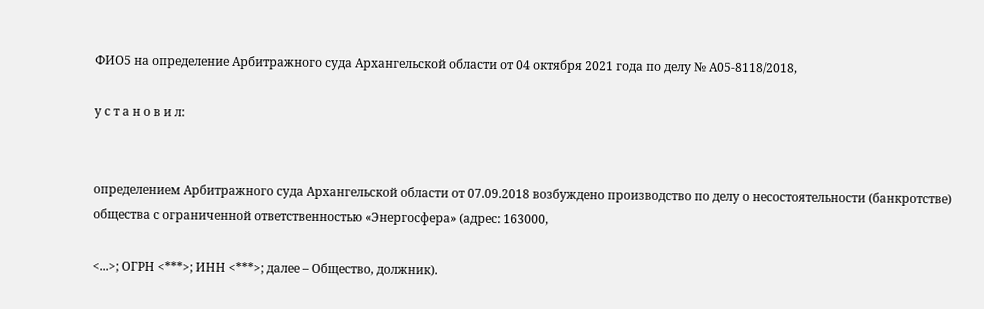ФИО5 на определение Арбитражного суда Архангельской области от 04 октября 2021 года по делу № А05-8118/2018,

у с т а н о в и л:


определением Арбитражного суда Архангельской области от 07.09.2018 возбуждено производство по делу о несостоятельности (банкротстве) общества с ограниченной ответственностью «Энергосфера» (адрес: 163000,

<...>; ОГРН <***>; ИНН <***>; далее – Общество, должник).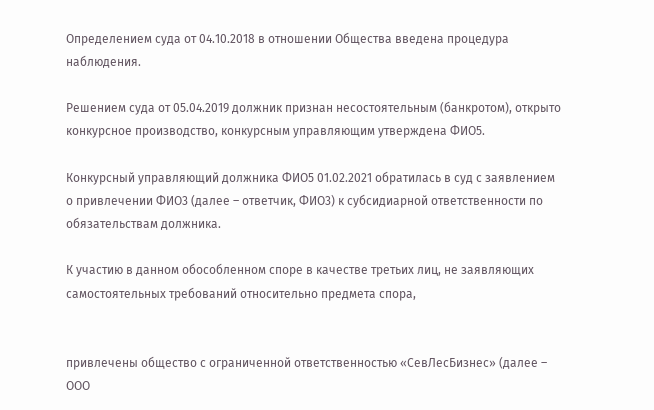Определением суда от 04.10.2018 в отношении Общества введена процедура наблюдения.

Решением суда от 05.04.2019 должник признан несостоятельным (банкротом), открыто конкурсное производство, конкурсным управляющим утверждена ФИО5.

Конкурсный управляющий должника ФИО5 01.02.2021 обратилась в суд с заявлением о привлечении ФИО3 (далее – ответчик, ФИО3) к субсидиарной ответственности по обязательствам должника.

К участию в данном обособленном споре в качестве третьих лиц, не заявляющих самостоятельных требований относительно предмета спора,


привлечены общество с ограниченной ответственностью «СевЛесБизнес» (далее – ООО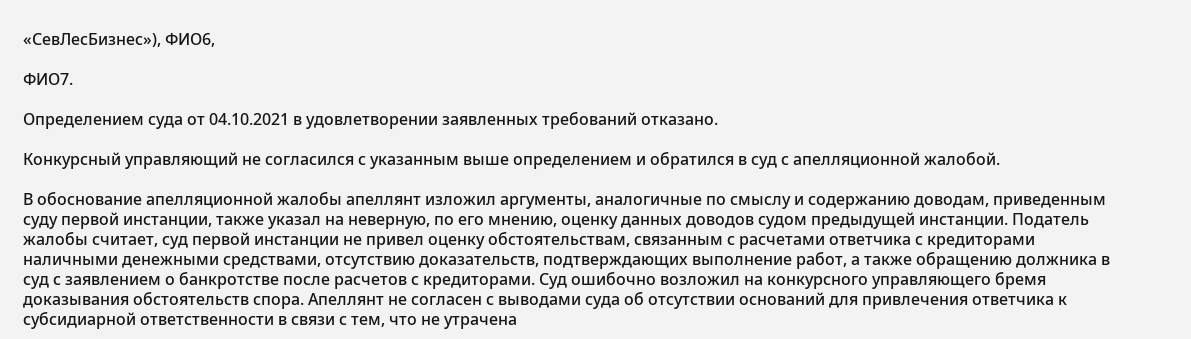«СевЛесБизнес»), ФИО6,

ФИО7.

Определением суда от 04.10.2021 в удовлетворении заявленных требований отказано.

Конкурсный управляющий не согласился с указанным выше определением и обратился в суд с апелляционной жалобой.

В обоснование апелляционной жалобы апеллянт изложил аргументы, аналогичные по смыслу и содержанию доводам, приведенным суду первой инстанции, также указал на неверную, по его мнению, оценку данных доводов судом предыдущей инстанции. Податель жалобы считает, суд первой инстанции не привел оценку обстоятельствам, связанным с расчетами ответчика с кредиторами наличными денежными средствами, отсутствию доказательств, подтверждающих выполнение работ, а также обращению должника в суд с заявлением о банкротстве после расчетов с кредиторами. Суд ошибочно возложил на конкурсного управляющего бремя доказывания обстоятельств спора. Апеллянт не согласен с выводами суда об отсутствии оснований для привлечения ответчика к субсидиарной ответственности в связи с тем, что не утрачена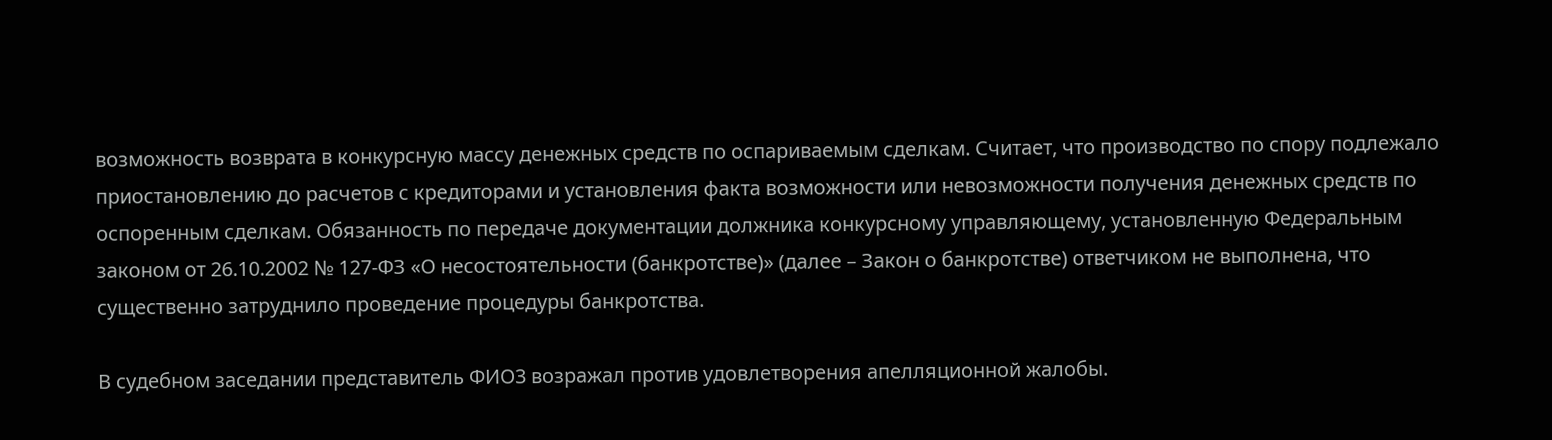возможность возврата в конкурсную массу денежных средств по оспариваемым сделкам. Считает, что производство по спору подлежало приостановлению до расчетов с кредиторами и установления факта возможности или невозможности получения денежных средств по оспоренным сделкам. Обязанность по передаче документации должника конкурсному управляющему, установленную Федеральным законом от 26.10.2002 № 127-ФЗ «О несостоятельности (банкротстве)» (далее – Закон о банкротстве) ответчиком не выполнена, что существенно затруднило проведение процедуры банкротства.

В судебном заседании представитель ФИО3 возражал против удовлетворения апелляционной жалобы.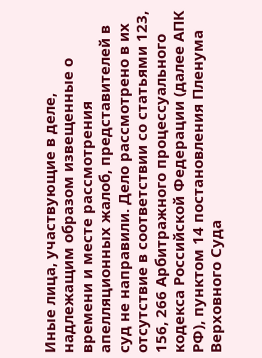Иные лица, участвующие в деле, надлежащим образом извещенные о времени и месте рассмотрения апелляционных жалоб, представителей в суд не направили. Дело рассмотрено в их отсутствие в соответствии со статьями 123, 156, 266 Арбитражного процессуального кодекса Российской Федерации (далее АПК РФ), пунктом 14 постановления Пленума Верховного Суда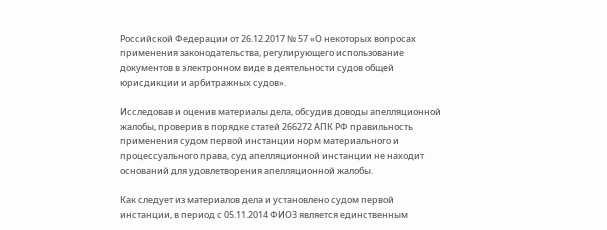Российской Федерации от 26.12.2017 № 57 «О некоторых вопросах применения законодательства, регулирующего использование документов в электронном виде в деятельности судов общей юрисдикции и арбитражных судов».

Исследовав и оценив материалы дела, обсудив доводы апелляционной жалобы, проверив в порядке статей 266272 АПК РФ правильность применения судом первой инстанции норм материального и процессуального права, суд апелляционной инстанции не находит оснований для удовлетворения апелляционной жалобы.

Как следует из материалов дела и установлено судом первой инстанции, в период с 05.11.2014 ФИО3 является единственным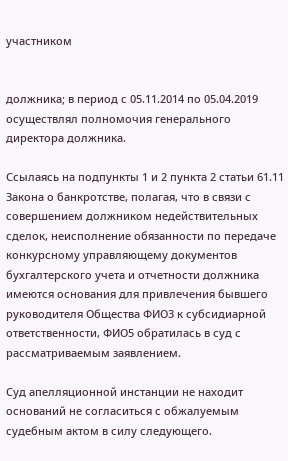участником


должника; в период с 05.11.2014 по 05.04.2019 осуществлял полномочия генерального директора должника.

Ссылаясь на подпункты 1 и 2 пункта 2 статьи 61.11 Закона о банкротстве, полагая, что в связи с совершением должником недействительных сделок, неисполнение обязанности по передаче конкурсному управляющему документов бухгалтерского учета и отчетности должника имеются основания для привлечения бывшего руководителя Общества ФИО3 к субсидиарной ответственности, ФИО5 обратилась в суд с рассматриваемым заявлением.

Суд апелляционной инстанции не находит оснований не согласиться с обжалуемым судебным актом в силу следующего.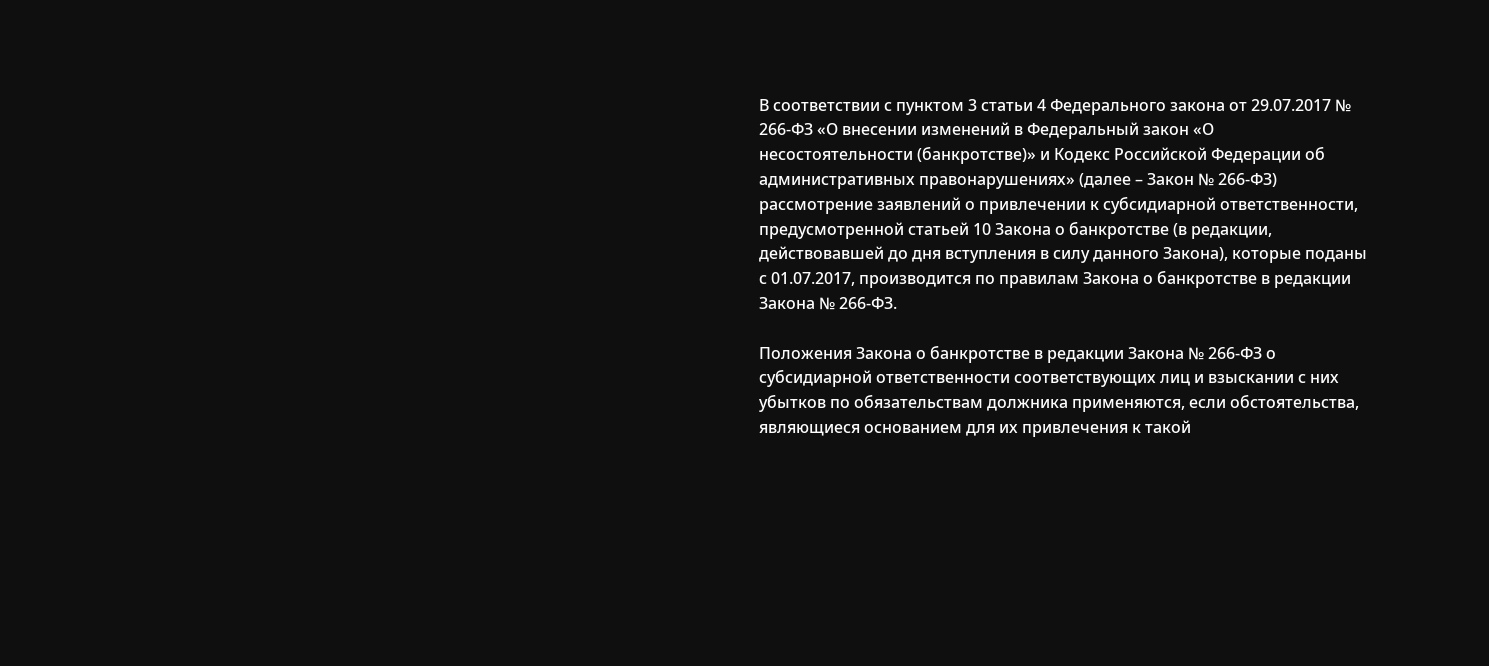В соответствии с пунктом 3 статьи 4 Федерального закона от 29.07.2017 № 266-ФЗ «О внесении изменений в Федеральный закон «О несостоятельности (банкротстве)» и Кодекс Российской Федерации об административных правонарушениях» (далее – Закон № 266-ФЗ) рассмотрение заявлений о привлечении к субсидиарной ответственности, предусмотренной статьей 10 Закона о банкротстве (в редакции, действовавшей до дня вступления в силу данного Закона), которые поданы с 01.07.2017, производится по правилам Закона о банкротстве в редакции Закона № 266-ФЗ.

Положения Закона о банкротстве в редакции Закона № 266-ФЗ о субсидиарной ответственности соответствующих лиц и взыскании с них убытков по обязательствам должника применяются, если обстоятельства, являющиеся основанием для их привлечения к такой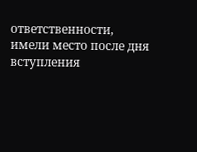ответственности, имели место после дня вступления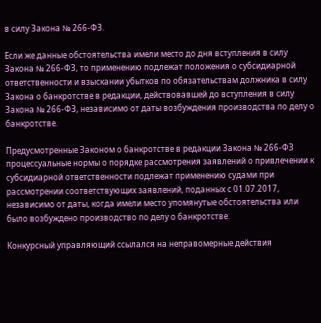в силу Закона № 266-ФЗ.

Если же данные обстоятельства имели место до дня вступления в силу Закона № 266-ФЗ, то применению подлежат положения о субсидиарной ответственности и взыскании убытков по обязательствам должника в силу Закона о банкротстве в редакции, действовавшей до вступления в силу Закона № 266-ФЗ, независимо от даты возбуждения производства по делу о банкротстве.

Предусмотренные Законом о банкротстве в редакции Закона № 266-ФЗ процессуальные нормы о порядке рассмотрения заявлений о привлечении к субсидиарной ответственности подлежат применению судами при рассмотрении соответствующих заявлений, поданных с 01.07.2017, независимо от даты, когда имели место упомянутые обстоятельства или было возбуждено производство по делу о банкротстве.

Конкурсный управляющий ссылался на неправомерные действия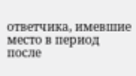ответчика, имевшие место в период после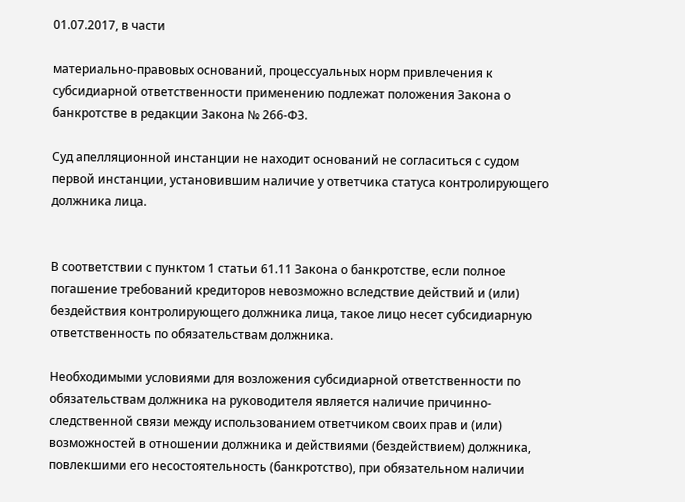01.07.2017, в части

материально-правовых оснований, процессуальных норм привлечения к субсидиарной ответственности применению подлежат положения Закона о банкротстве в редакции Закона № 266-ФЗ.

Суд апелляционной инстанции не находит оснований не согласиться с судом первой инстанции, установившим наличие у ответчика статуса контролирующего должника лица.


В соответствии с пунктом 1 статьи 61.11 Закона о банкротстве, если полное погашение требований кредиторов невозможно вследствие действий и (или) бездействия контролирующего должника лица, такое лицо несет субсидиарную ответственность по обязательствам должника.

Необходимыми условиями для возложения субсидиарной ответственности по обязательствам должника на руководителя является наличие причинно-следственной связи между использованием ответчиком своих прав и (или) возможностей в отношении должника и действиями (бездействием) должника, повлекшими его несостоятельность (банкротство), при обязательном наличии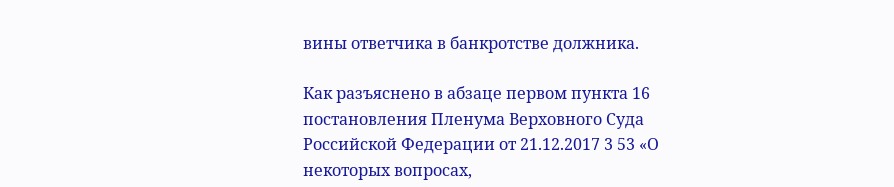вины ответчика в банкротстве должника.

Как разъяснено в абзаце первом пункта 16 постановления Пленума Верховного Суда Российской Федерации от 21.12.2017 3 53 «О некоторых вопросах,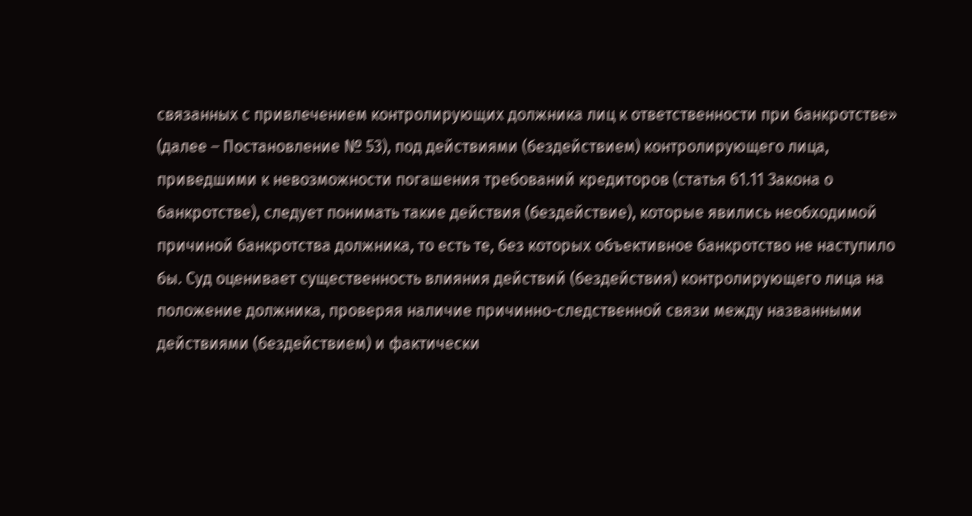связанных с привлечением контролирующих должника лиц к ответственности при банкротстве» (далее – Постановление № 53), под действиями (бездействием) контролирующего лица, приведшими к невозможности погашения требований кредиторов (статья 61.11 Закона о банкротстве), следует понимать такие действия (бездействие), которые явились необходимой причиной банкротства должника, то есть те, без которых объективное банкротство не наступило бы. Суд оценивает существенность влияния действий (бездействия) контролирующего лица на положение должника, проверяя наличие причинно-следственной связи между названными действиями (бездействием) и фактически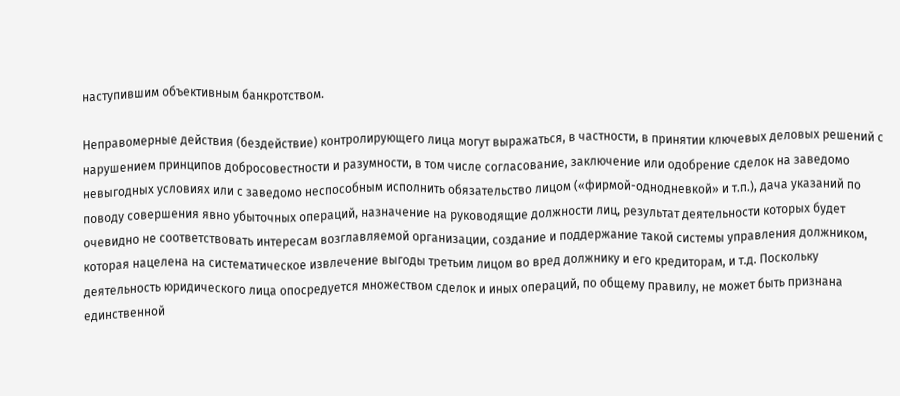наступившим объективным банкротством.

Неправомерные действия (бездействие) контролирующего лица могут выражаться, в частности, в принятии ключевых деловых решений с нарушением принципов добросовестности и разумности, в том числе согласование, заключение или одобрение сделок на заведомо невыгодных условиях или с заведомо неспособным исполнить обязательство лицом («фирмой-однодневкой» и т.п.), дача указаний по поводу совершения явно убыточных операций, назначение на руководящие должности лиц, результат деятельности которых будет очевидно не соответствовать интересам возглавляемой организации, создание и поддержание такой системы управления должником, которая нацелена на систематическое извлечение выгоды третьим лицом во вред должнику и его кредиторам, и т.д. Поскольку деятельность юридического лица опосредуется множеством сделок и иных операций, по общему правилу, не может быть признана единственной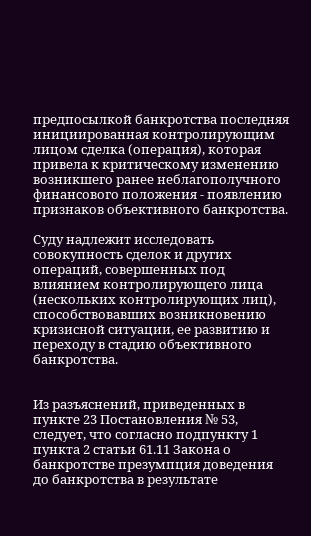предпосылкой банкротства последняя инициированная контролирующим лицом сделка (операция), которая привела к критическому изменению возникшего ранее неблагополучного финансового положения - появлению признаков объективного банкротства.

Суду надлежит исследовать совокупность сделок и других операций, совершенных под влиянием контролирующего лица (нескольких контролирующих лиц), способствовавших возникновению кризисной ситуации, ее развитию и переходу в стадию объективного банкротства.


Из разъяснений, приведенных в пункте 23 Постановления № 53, следует, что согласно подпункту 1 пункта 2 статьи 61.11 Закона о банкротстве презумпция доведения до банкротства в результате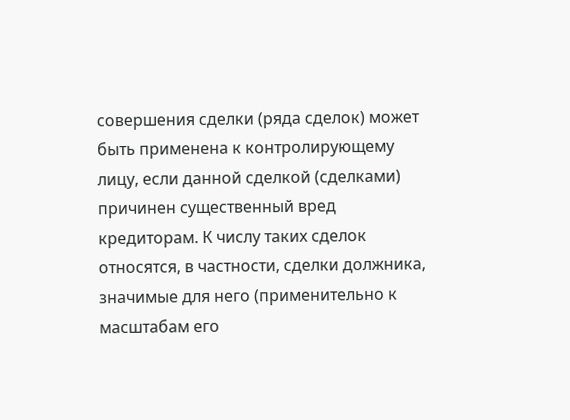совершения сделки (ряда сделок) может быть применена к контролирующему лицу, если данной сделкой (сделками) причинен существенный вред кредиторам. К числу таких сделок относятся, в частности, сделки должника, значимые для него (применительно к масштабам его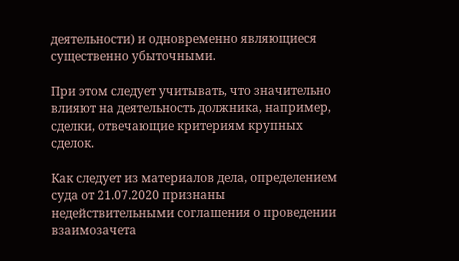деятельности) и одновременно являющиеся существенно убыточными.

При этом следует учитывать, что значительно влияют на деятельность должника, например, сделки, отвечающие критериям крупных сделок.

Как следует из материалов дела, определением суда от 21.07.2020 признаны недействительными соглашения о проведении взаимозачета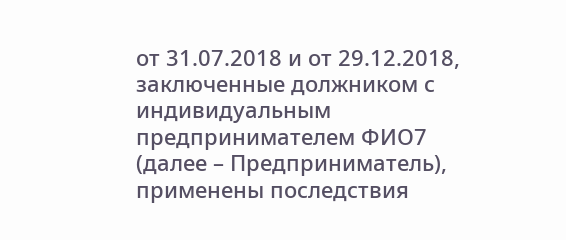от 31.07.2018 и от 29.12.2018, заключенные должником с индивидуальным предпринимателем ФИО7 (далее – Предприниматель), применены последствия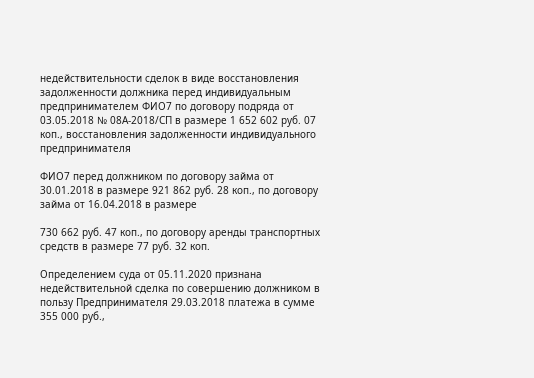недействительности сделок в виде восстановления задолженности должника перед индивидуальным предпринимателем ФИО7 по договору подряда от 03.05.2018 № 08А-2018/СП в размере 1 652 602 руб. 07 коп., восстановления задолженности индивидуального предпринимателя

ФИО7 перед должником по договору займа от 30.01.2018 в размере 921 862 руб. 28 коп., по договору займа от 16.04.2018 в размере

730 662 руб. 47 коп., по договору аренды транспортных средств в размере 77 руб. 32 коп.

Определением суда от 05.11.2020 признана недействительной сделка по совершению должником в пользу Предпринимателя 29.03.2018 платежа в сумме 355 000 руб.,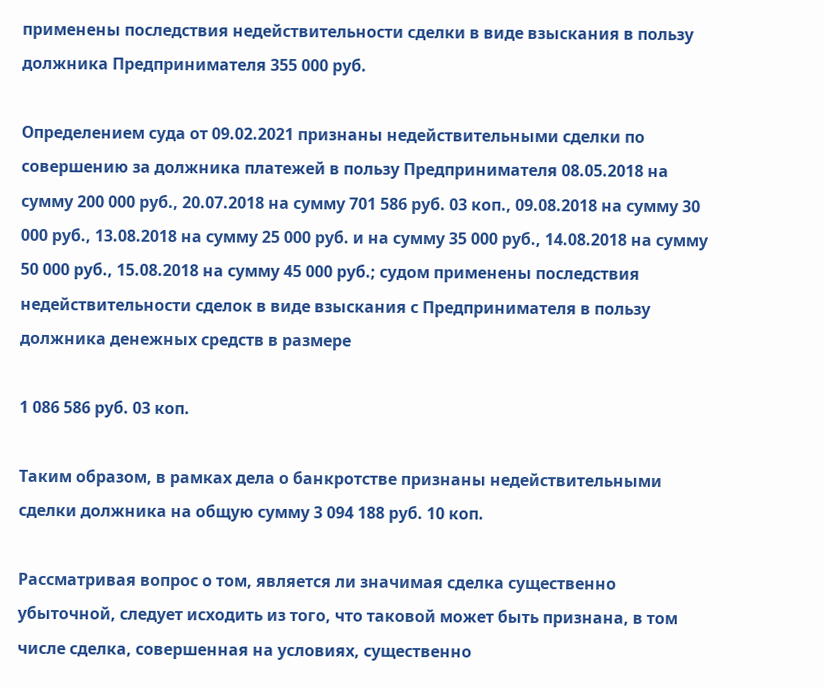применены последствия недействительности сделки в виде взыскания в пользу должника Предпринимателя 355 000 руб.

Определением суда от 09.02.2021 признаны недействительными сделки по совершению за должника платежей в пользу Предпринимателя 08.05.2018 на сумму 200 000 руб., 20.07.2018 на сумму 701 586 руб. 03 коп., 09.08.2018 на сумму 30 000 руб., 13.08.2018 на сумму 25 000 руб. и на сумму 35 000 руб., 14.08.2018 на сумму 50 000 руб., 15.08.2018 на сумму 45 000 руб.; судом применены последствия недействительности сделок в виде взыскания с Предпринимателя в пользу должника денежных средств в размере

1 086 586 руб. 03 коп.

Таким образом, в рамках дела о банкротстве признаны недействительными сделки должника на общую сумму 3 094 188 руб. 10 коп.

Рассматривая вопрос о том, является ли значимая сделка существенно убыточной, следует исходить из того, что таковой может быть признана, в том числе сделка, совершенная на условиях, существенно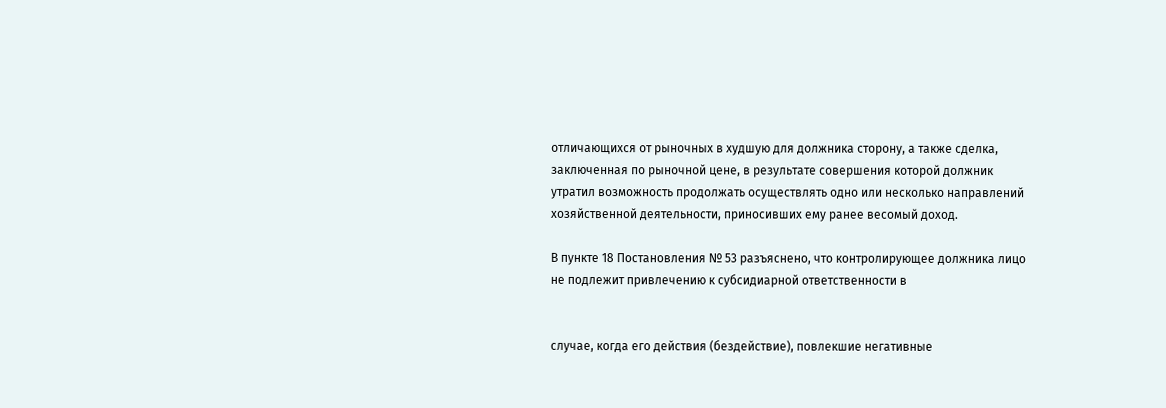отличающихся от рыночных в худшую для должника сторону, а также сделка, заключенная по рыночной цене, в результате совершения которой должник утратил возможность продолжать осуществлять одно или несколько направлений хозяйственной деятельности, приносивших ему ранее весомый доход.

В пункте 18 Постановления № 53 разъяснено, что контролирующее должника лицо не подлежит привлечению к субсидиарной ответственности в


случае, когда его действия (бездействие), повлекшие негативные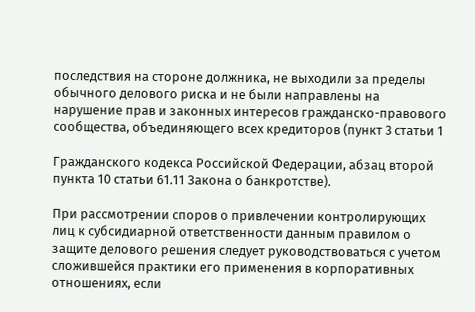последствия на стороне должника, не выходили за пределы обычного делового риска и не были направлены на нарушение прав и законных интересов гражданско-правового сообщества, объединяющего всех кредиторов (пункт 3 статьи 1

Гражданского кодекса Российской Федерации, абзац второй пункта 10 статьи 61.11 Закона о банкротстве).

При рассмотрении споров о привлечении контролирующих лиц к субсидиарной ответственности данным правилом о защите делового решения следует руководствоваться с учетом сложившейся практики его применения в корпоративных отношениях, если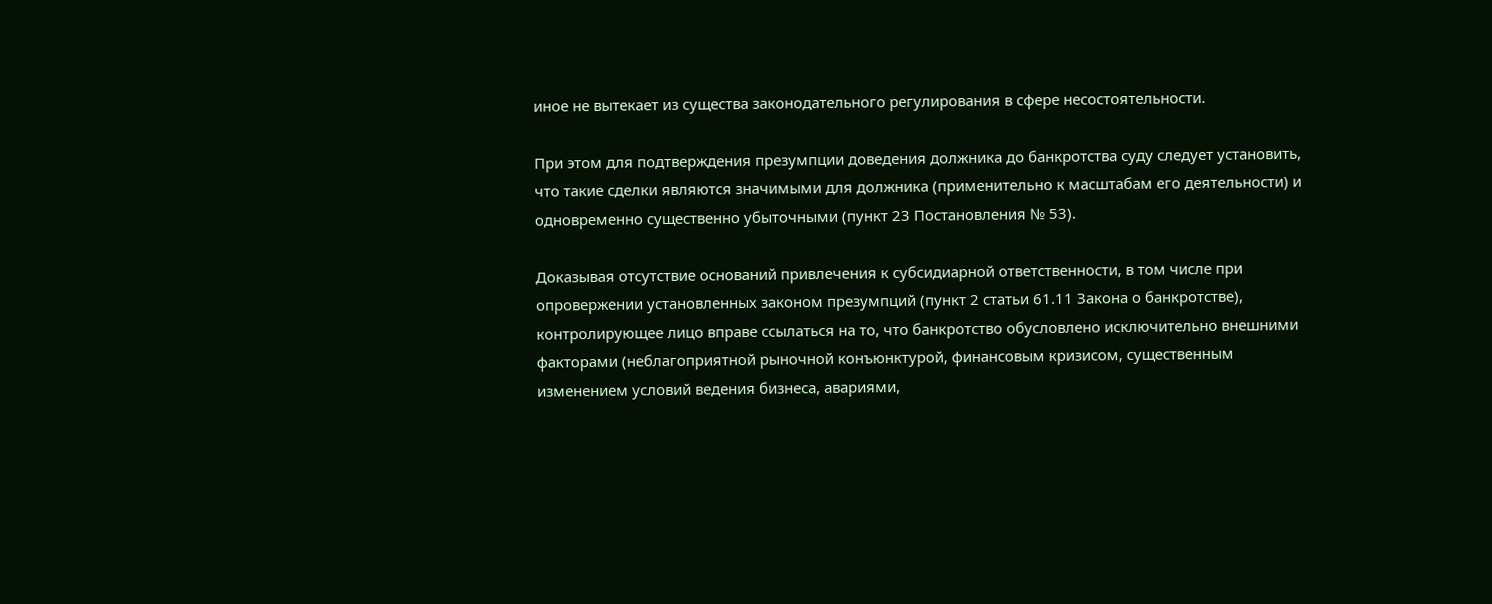иное не вытекает из существа законодательного регулирования в сфере несостоятельности.

При этом для подтверждения презумпции доведения должника до банкротства суду следует установить, что такие сделки являются значимыми для должника (применительно к масштабам его деятельности) и одновременно существенно убыточными (пункт 23 Постановления № 53).

Доказывая отсутствие оснований привлечения к субсидиарной ответственности, в том числе при опровержении установленных законом презумпций (пункт 2 статьи 61.11 Закона о банкротстве), контролирующее лицо вправе ссылаться на то, что банкротство обусловлено исключительно внешними факторами (неблагоприятной рыночной конъюнктурой, финансовым кризисом, существенным изменением условий ведения бизнеса, авариями,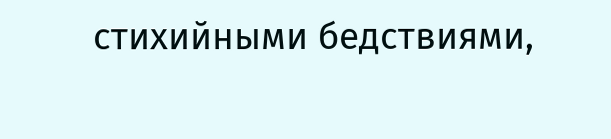стихийными бедствиями,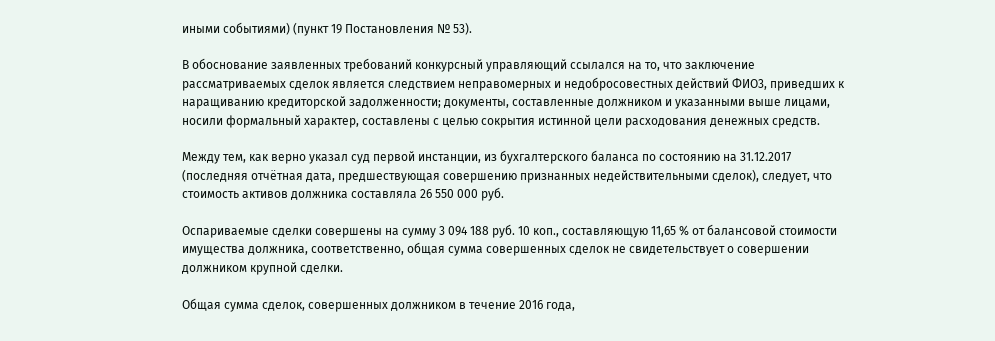иными событиями) (пункт 19 Постановления № 53).

В обоснование заявленных требований конкурсный управляющий ссылался на то, что заключение рассматриваемых сделок является следствием неправомерных и недобросовестных действий ФИО3, приведших к наращиванию кредиторской задолженности; документы, составленные должником и указанными выше лицами, носили формальный характер, составлены с целью сокрытия истинной цели расходования денежных средств.

Между тем, как верно указал суд первой инстанции, из бухгалтерского баланса по состоянию на 31.12.2017 (последняя отчётная дата, предшествующая совершению признанных недействительными сделок), следует, что стоимость активов должника составляла 26 550 000 руб.

Оспариваемые сделки совершены на сумму 3 094 188 руб. 10 коп., составляющую 11,65 % от балансовой стоимости имущества должника, соответственно, общая сумма совершенных сделок не свидетельствует о совершении должником крупной сделки.

Общая сумма сделок, совершенных должником в течение 2016 года,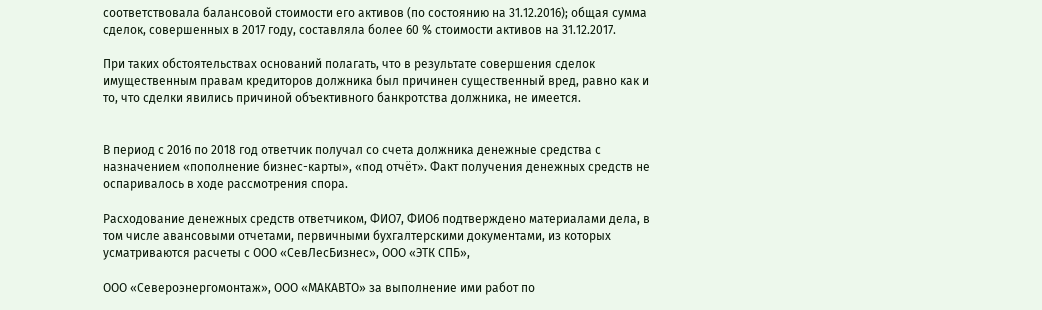соответствовала балансовой стоимости его активов (по состоянию на 31.12.2016); общая сумма сделок, совершенных в 2017 году, составляла более 60 % стоимости активов на 31.12.2017.

При таких обстоятельствах оснований полагать, что в результате совершения сделок имущественным правам кредиторов должника был причинен существенный вред, равно как и то, что сделки явились причиной объективного банкротства должника, не имеется.


В период с 2016 по 2018 год ответчик получал со счета должника денежные средства с назначением «пополнение бизнес-карты», «под отчёт». Факт получения денежных средств не оспаривалось в ходе рассмотрения спора.

Расходование денежных средств ответчиком, ФИО7, ФИО6 подтверждено материалами дела, в том числе авансовыми отчетами, первичными бухгалтерскими документами, из которых усматриваются расчеты с ООО «СевЛесБизнес», ООО «ЭТК СПБ»,

ООО «Североэнергомонтаж», ООО «МАКАВТО» за выполнение ими работ по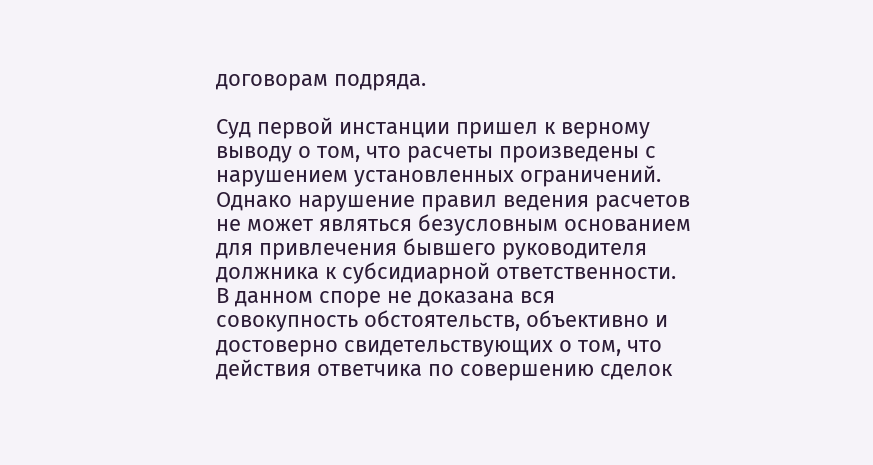договорам подряда.

Суд первой инстанции пришел к верному выводу о том, что расчеты произведены с нарушением установленных ограничений. Однако нарушение правил ведения расчетов не может являться безусловным основанием для привлечения бывшего руководителя должника к субсидиарной ответственности. В данном споре не доказана вся совокупность обстоятельств, объективно и достоверно свидетельствующих о том, что действия ответчика по совершению сделок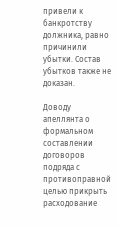привели к банкротству должника, равно причинили убытки. Состав убытков также не доказан.

Доводу апеллянта о формальном составлении договоров подряда с противоправной целью прикрыть расходование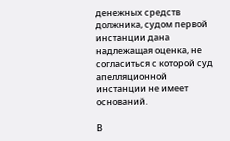денежных средств должника, судом первой инстанции дана надлежащая оценка, не согласиться с которой суд апелляционной инстанции не имеет оснований.

В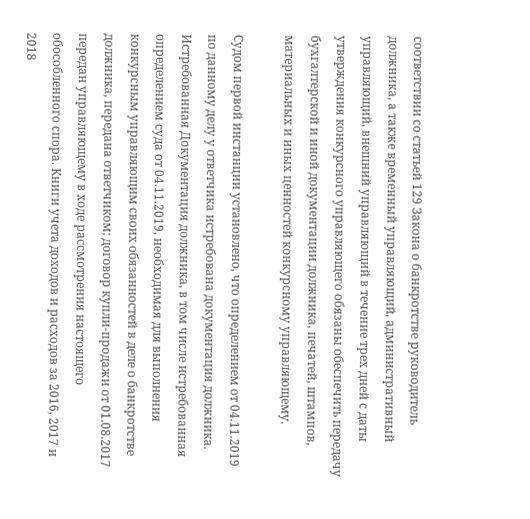соответствии со статьей 129 Закона о банкротстве руководитель должника, а также временный управляющий, административный управляющий, внешний управляющий в течение трех дней с даты утверждения конкурсного управляющего обязаны обеспечить передачу бухгалтерской и иной документации должника, печатей, штампов, материальных и иных ценностей конкурсному управляющему.

Судом первой инстанции установлено, что определением от 04.11.2019 по данному делу у ответчика истребована документация должника. Истребованная Документация должника, в том числе истребованная определением суда от 04.11.2019, необходимая для выполнения конкурсным управляющим своих обязанностей в деле о банкротстве должника, передана ответчиком; договор купли-продажи от 01.08.2017 передан управляющему в ходе рассмотрения настоящего обособленного спора. Книги учета доходов и расходов за 2016, 2017 и 2018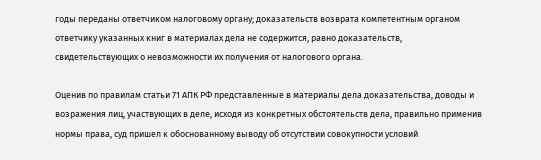годы переданы ответчиком налоговому органу; доказательств возврата компетентным органом ответчику указанных книг в материалах дела не содержится, равно доказательств, свидетельствующих о невозможности их получения от налогового органа.

Оценив по правилам статьи 71 АПК РФ представленные в материалы дела доказательства, доводы и возражения лиц, участвующих в деле, исходя из конкретных обстоятельств дела, правильно применив нормы права, суд пришел к обоснованному выводу об отсутствии совокупности условий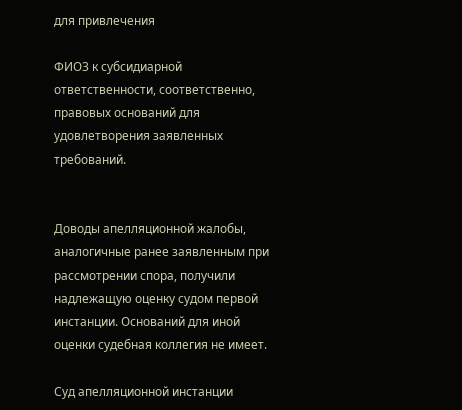для привлечения

ФИО3 к субсидиарной ответственности, соответственно, правовых оснований для удовлетворения заявленных требований.


Доводы апелляционной жалобы, аналогичные ранее заявленным при рассмотрении спора, получили надлежащую оценку судом первой инстанции. Оснований для иной оценки судебная коллегия не имеет.

Суд апелляционной инстанции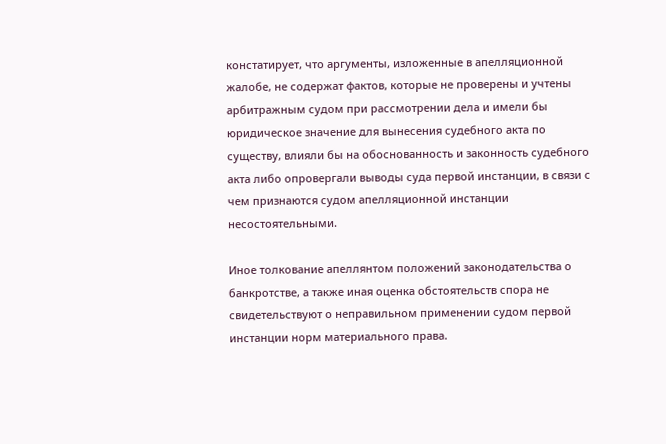констатирует, что аргументы, изложенные в апелляционной жалобе, не содержат фактов, которые не проверены и учтены арбитражным судом при рассмотрении дела и имели бы юридическое значение для вынесения судебного акта по существу, влияли бы на обоснованность и законность судебного акта либо опровергали выводы суда первой инстанции, в связи с чем признаются судом апелляционной инстанции несостоятельными.

Иное толкование апеллянтом положений законодательства о банкротстве, а также иная оценка обстоятельств спора не свидетельствуют о неправильном применении судом первой инстанции норм материального права.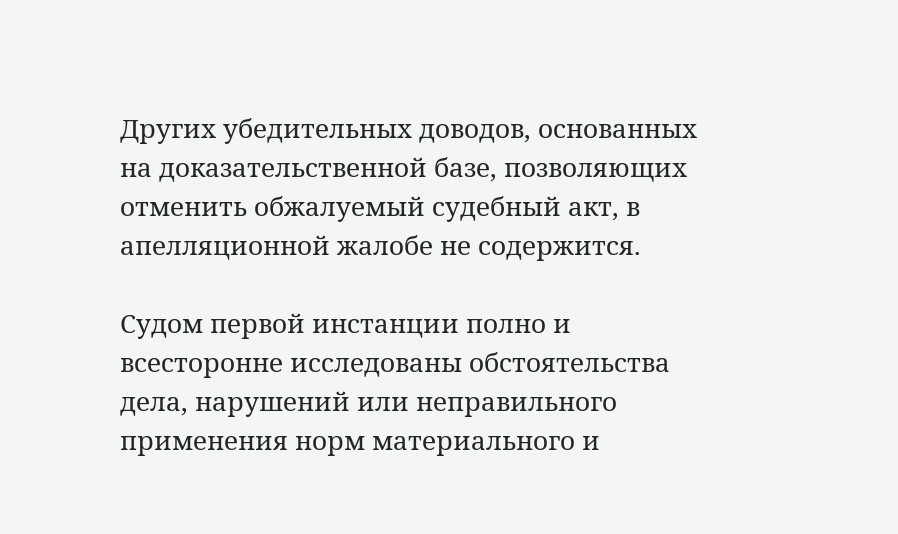Других убедительных доводов, основанных на доказательственной базе, позволяющих отменить обжалуемый судебный акт, в апелляционной жалобе не содержится.

Судом первой инстанции полно и всесторонне исследованы обстоятельства дела, нарушений или неправильного применения норм материального и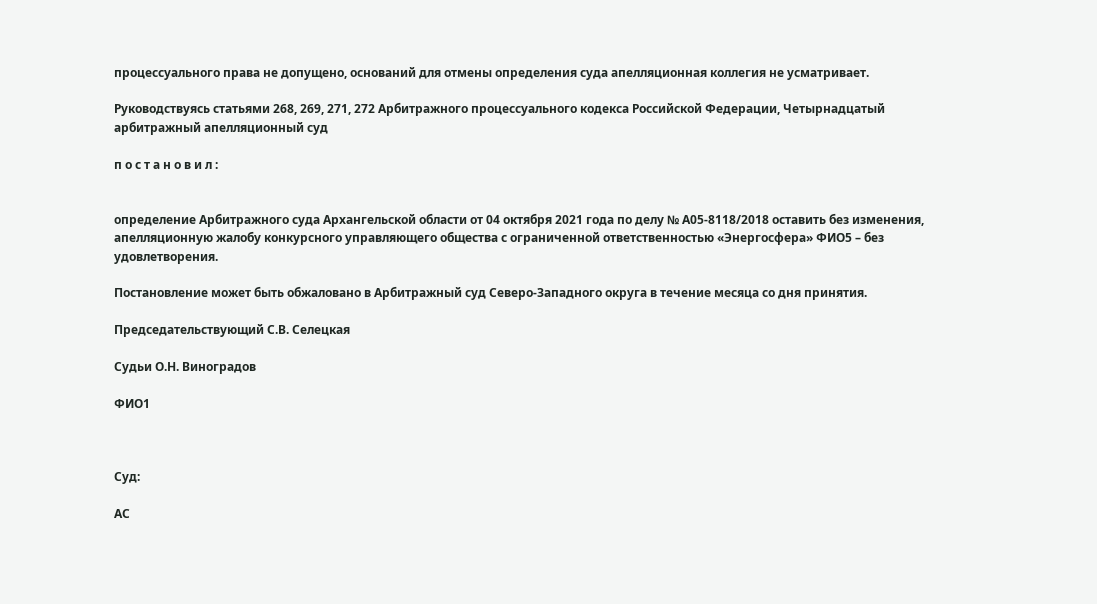процессуального права не допущено, оснований для отмены определения суда апелляционная коллегия не усматривает.

Руководствуясь статьями 268, 269, 271, 272 Арбитражного процессуального кодекса Российской Федерации, Четырнадцатый арбитражный апелляционный суд

п о с т а н о в и л :


определение Арбитражного суда Архангельской области от 04 октября 2021 года по делу № А05-8118/2018 оставить без изменения, апелляционную жалобу конкурсного управляющего общества с ограниченной ответственностью «Энергосфера» ФИО5 – без удовлетворения.

Постановление может быть обжаловано в Арбитражный суд Северо-Западного округа в течение месяца со дня принятия.

Председательствующий С.В. Селецкая

Судьи О.Н. Виноградов

ФИО1



Суд:

АС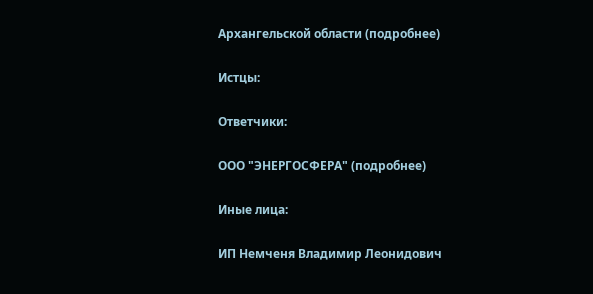Архангельской области (подробнее)

Истцы:

Ответчики:

ООО "ЭНЕРГОСФЕРА" (подробнее)

Иные лица:

ИП Немченя Владимир Леонидович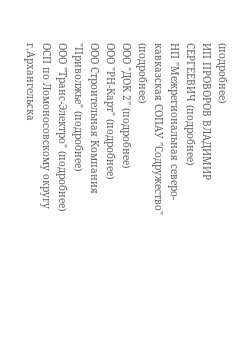(подробнее)
ИП ПРОВОРОВ ВЛАДИМИР СЕРГЕЕВИЧ (подробнее)
НП "Межрегиональная северо-кавказская СОПАУ "Содружество" (подробнее)
ООО "ДОК 2" (подробнее)
ООО "РН-Карт" (подробнее)
ООО Строительная Компания "Приволжье" (подробнее)
ООО "Транс-Электро" (подробнее)
ОСП по Ломоносовскому округу г.Архангельска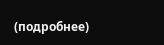(подробнее)